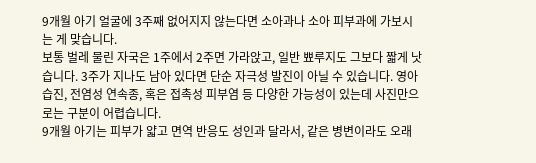9개월 아기 얼굴에 3주째 없어지지 않는다면 소아과나 소아 피부과에 가보시는 게 맞습니다.
보통 벌레 물린 자국은 1주에서 2주면 가라앉고, 일반 뾰루지도 그보다 짧게 낫습니다. 3주가 지나도 남아 있다면 단순 자극성 발진이 아닐 수 있습니다. 영아 습진, 전염성 연속종, 혹은 접촉성 피부염 등 다양한 가능성이 있는데 사진만으로는 구분이 어렵습니다.
9개월 아기는 피부가 얇고 면역 반응도 성인과 달라서, 같은 병변이라도 오래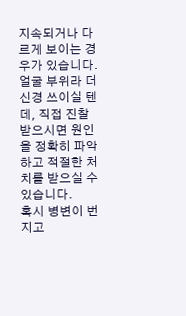지속되거나 다르게 보이는 경우가 있습니다. 얼굴 부위라 더 신경 쓰이실 텐데, 직접 진찰받으시면 원인을 정확히 파악하고 적절한 처치를 받으실 수 있습니다.
혹시 병변이 번지고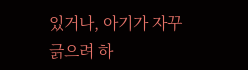있거나, 아기가 자꾸 긁으려 하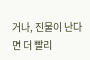거나, 진물이 난다면 더 빨리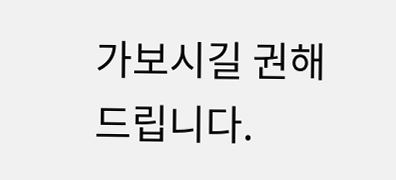가보시길 권해드립니다.